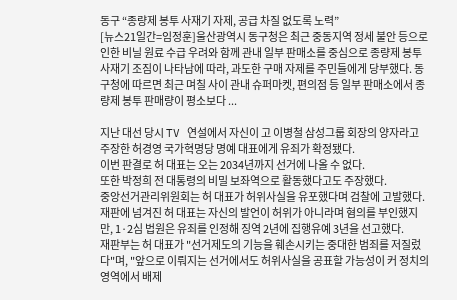동구 “종량제 봉투 사재기 자제, 공급 차질 없도록 노력”
[뉴스21일간=임정훈]울산광역시 동구청은 최근 중동지역 정세 불안 등으로 인한 비닐 원료 수급 우려와 함께 관내 일부 판매소를 중심으로 종량제 봉투 사재기 조짐이 나타남에 따라, 과도한 구매 자제를 주민들에게 당부했다. 동구청에 따르면 최근 며칠 사이 관내 슈퍼마켓, 편의점 등 일부 판매소에서 종량제 봉투 판매량이 평소보다 ...

지난 대선 당시 TV 연설에서 자신이 고 이병철 삼성그룹 회장의 양자라고 주장한 허경영 국가혁명당 명예 대표에게 유죄가 확정됐다.
이번 판결로 허 대표는 오는 2034년까지 선거에 나올 수 없다.
또한 박정희 전 대통령의 비밀 보좌역으로 활동했다고도 주장했다.
중앙선거관리위원회는 허 대표가 허위사실을 유포했다며 검찰에 고발했다.
재판에 넘겨진 허 대표는 자신의 발언이 허위가 아니라며 혐의를 부인했지만, 1·2심 법원은 유죄를 인정해 징역 2년에 집행유예 3년을 선고했다.
재판부는 허 대표가 "선거제도의 기능을 훼손시키는 중대한 범죄를 저질렀다"며, "앞으로 이뤄지는 선거에서도 허위사실을 공표할 가능성이 커 정치의 영역에서 배제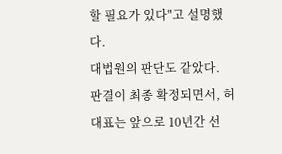할 필요가 있다"고 설명했다.
대법원의 판단도 같았다.
판결이 최종 확정되면서, 허 대표는 앞으로 10년간 선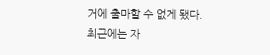거에 출마할 수 없게 됐다.
최근에는 자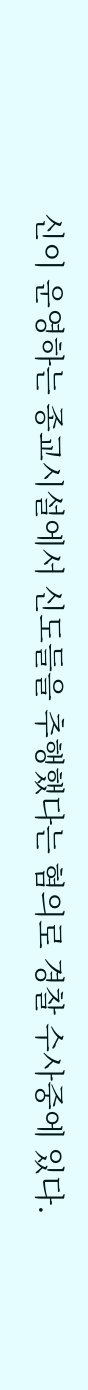신이 운영하는 종교시설에서 신도들을 추행했다는 혐의로 경찰 수사중에 있다.